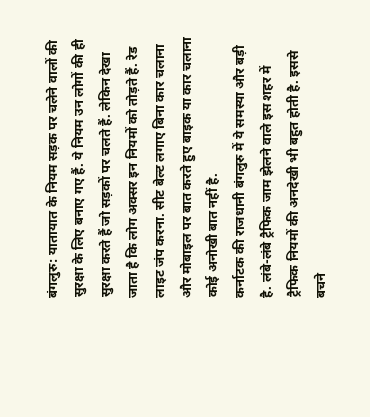बंगलुरु: यातायात के नियम सड़क पर चलेने वालों की सुरक्षा के लिए बनाए गए हैं. ये नियम उन लोगों की ही सुरक्षा करते हैं जो सड़कों पर चलते हैं. लेकिन देखा जाता है कि लोग अक्सर इन नियमों को तोड़ते हैं. रेड लाइट जंप करना. सीट बेल्ट लगाए बिना कार चलाना और मोबाइल पर बात करते हुए बाइक या कार चलाना कोई अनोखी बात नहीं है.
कर्नाटक की राजधानी बंगलुरु में ये समस्या और बड़ी है. लंबे-लंबे ट्रैफिक जाम झेलने वाले इस शहर में ट्रैफिक नियमों की अनदेखी भी बहुत होती है. इससे बचने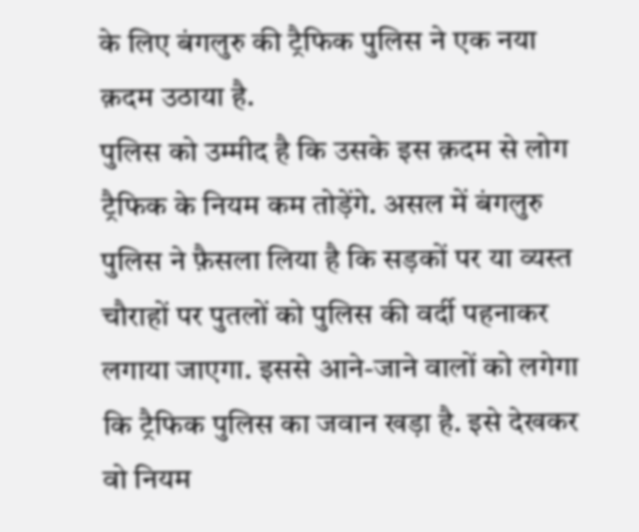के लिए बंगलुरु की ट्रैफिक पुलिस ने एक नया क़दम उठाया है.
पुलिस को उम्मीद है कि उसके इस क़दम से लोग ट्रैफिक के नियम कम तोड़ेंगे. असल में बंगलुरु पुलिस ने फ़ैसला लिया है कि सड़कों पर या व्यस्त चौराहों पर पुतलों को पुलिस की वर्दी पहनाकर लगाया जाएगा. इससे आने-जाने वालों को लगेगा कि ट्रैफिक पुलिस का जवान खड़ा है. इसे देखकर वो नियम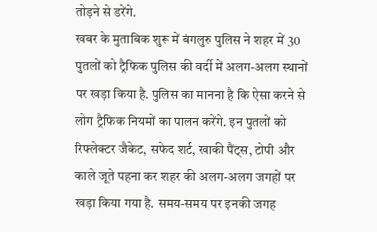तोड़ने से डरेंगे.
खबर के मुताबिक शुरू में बंगलुरु पुलिस ने शहर में 30 पुतलों को ट्रैफिक पुलिस की वर्दी में अलग-अलग स्थानों पर खड़ा किया है. पुलिस का मानना है कि ऐसा करने से लोग ट्रैफिक नियमों का पालन करेंगे. इन पुतलों को रिफ्लेक्टर जैकेट, सफेद शर्ट, खाकी पैंट्स, टोपी और काले जूते पहना कर शहर की अलग-अलग जगहों पर खड़ा किया गया है. समय-समय पर इनकी जगह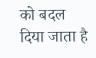को बदल दिया जाता है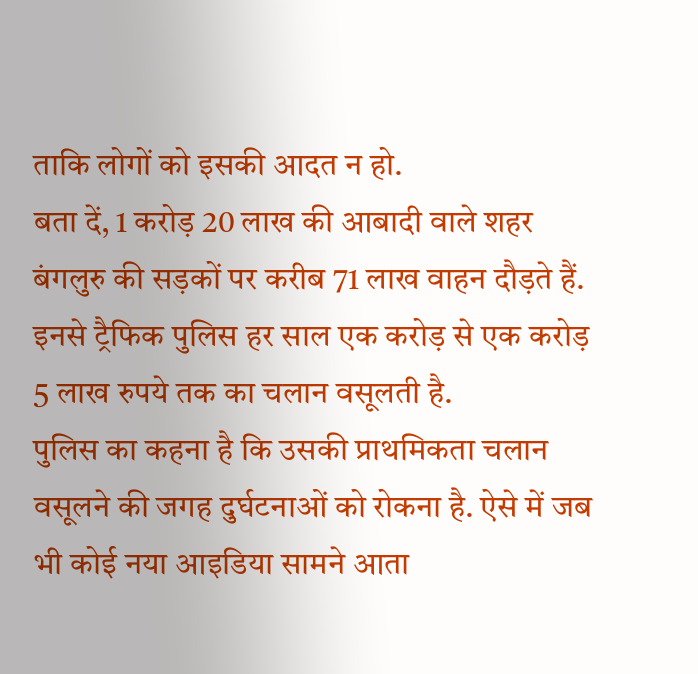ताकि लोगों को इसकी आदत न हो.
बता दें, 1 करोड़ 20 लाख की आबादी वाले शहर बंगलुरु की सड़कों पर करीब 71 लाख वाहन दौड़ते हैं. इनसे ट्रैफिक पुलिस हर साल एक करोड़ से एक करोड़ 5 लाख रुपये तक का चलान वसूलती है.
पुलिस का कहना है कि उसकी प्राथमिकता चलान वसूलने की जगह दुर्घटनाओं को रोकना है. ऐसे में जब भी कोई नया आइडिया सामने आता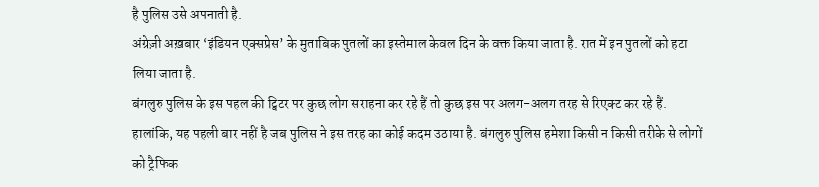है पुलिस उसे अपनाती है.
अंग्रेज़ी अख़बार ‘इंडियन एक्सप्रेस’ के मुताबिक पुतलों का इस्तेमाल केवल दिन के वक्त किया जाता है. रात में इन पुतलों को हटा लिया जाता है.
बंगलुरु पुलिस के इस पहल की ट्विटर पर कुछ लोग सराहना कर रहे हैं तो कुछ इस पर अलग-अलग तरह से रिएक्ट कर रहे हैं.
हालांकि, यह पहली बार नहीं है जब पुलिस ने इस तरह का कोई कदम उठाया है. बंगलुरु पुलिस हमेशा किसी न किसी तरीके से लोगों को ट्रैफिक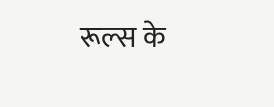रूल्स के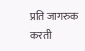प्रति जागरुक करती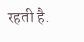रहती है.